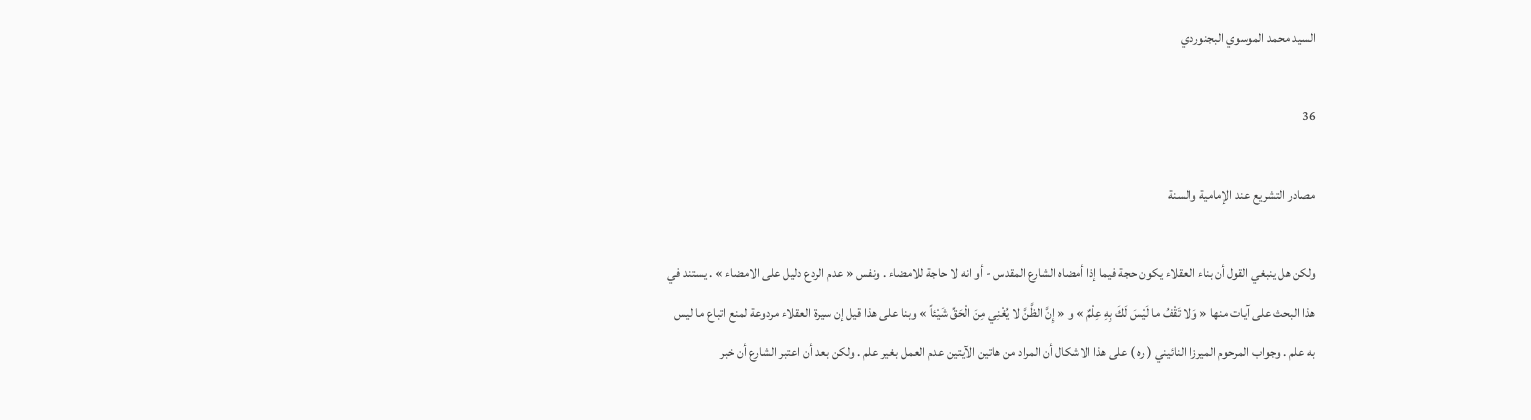السيد محمد الموسوي البجنوردي

36

مصادر التشريع عند الإمامية والسنة

ولكن هل ينبغي القول أن بناء العقلاء يكون حجة فيما إذا أمضاه الشارع المقدس - أو انه لا حاجة للامضاء . ونفس « عدم الردع دليل على الامضاء » . يستند في هذا البحث على آيات منها « وَلا تَقْفُ ما لَيْسَ لَكَ بِهِ عِلْمٌ » و « إِنَّ الظَّنَّ لا يُغْنِي مِنَ الْحَقِّ شَيْئاً » وبنا على هذا قيل إن سيرة العقلاء مردوعة لمنع اتباع ما ليس به علم . وجواب المرحوم الميرزا النائيني ( ره ) على هذا الاشكال أن المراد من هاتين الآيتين عدم العمل بغير علم . ولكن بعد أن اعتبر الشارع أن خبر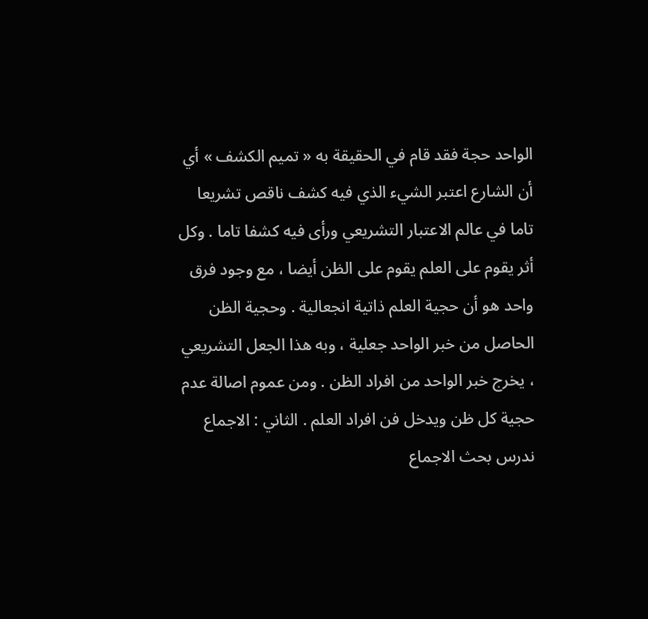الواحد حجة فقد قام في الحقيقة به « تميم الكشف » أي أن الشارع اعتبر الشيء الذي فيه كشف ناقص تشريعا تاما في عالم الاعتبار التشريعي ورأى فيه كشفا تاما . وكل أثر يقوم على العلم يقوم على الظن أيضا ، مع وجود فرق واحد هو أن حجية العلم ذاتية انجعالية . وحجية الظن الحاصل من خبر الواحد جعلية ، وبه هذا الجعل التشريعي ، يخرج خبر الواحد من افراد الظن . ومن عموم اصالة عدم حجية كل ظن ويدخل فن افراد العلم . الثاني : الاجماع ندرس بحث الاجماع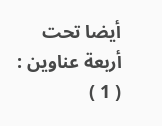أيضا تحت أربعة عناوين : ( 1 )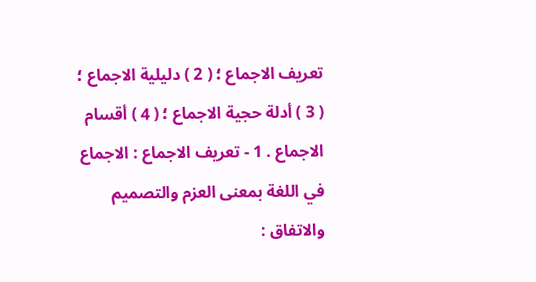تعريف الاجماع ؛ ( 2 ) دليلية الاجماع ؛ ( 3 ) أدلة حجية الاجماع ؛ ( 4 ) أقسام الاجماع . 1 - تعريف الاجماع : الاجماع في اللغة بمعنى العزم والتصميم والاتفاق :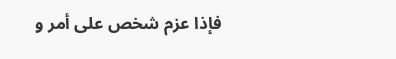فإذا عزم شخص على أمر و